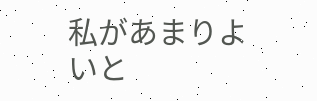私があまりよいと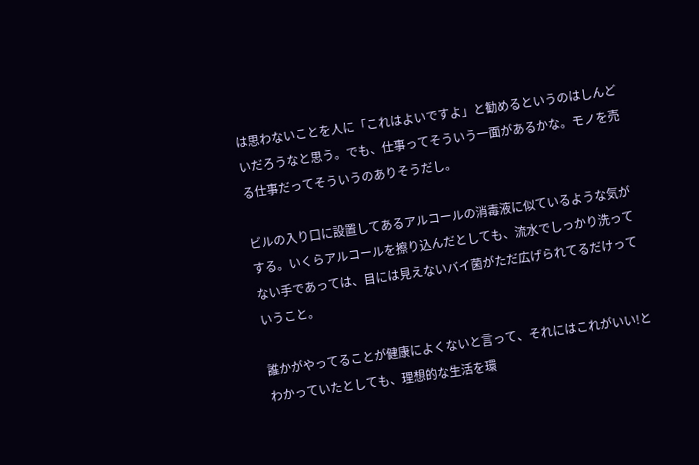は思わないことを人に「これはよいですよ」と勧めるというのはしんどいだろうなと思う。でも、仕事ってそういう一面があるかな。モノを売る仕事だってそういうのありそうだし。

ビルの入り口に設置してあるアルコールの消毒液に似ているような気がする。いくらアルコールを擦り込んだとしても、流水でしっかり洗ってない手であっては、目には見えないバイ菌がただ広げられてるだけっていうこと。

誰かがやってることが健康によくないと言って、それにはこれがいい!とわかっていたとしても、理想的な生活を環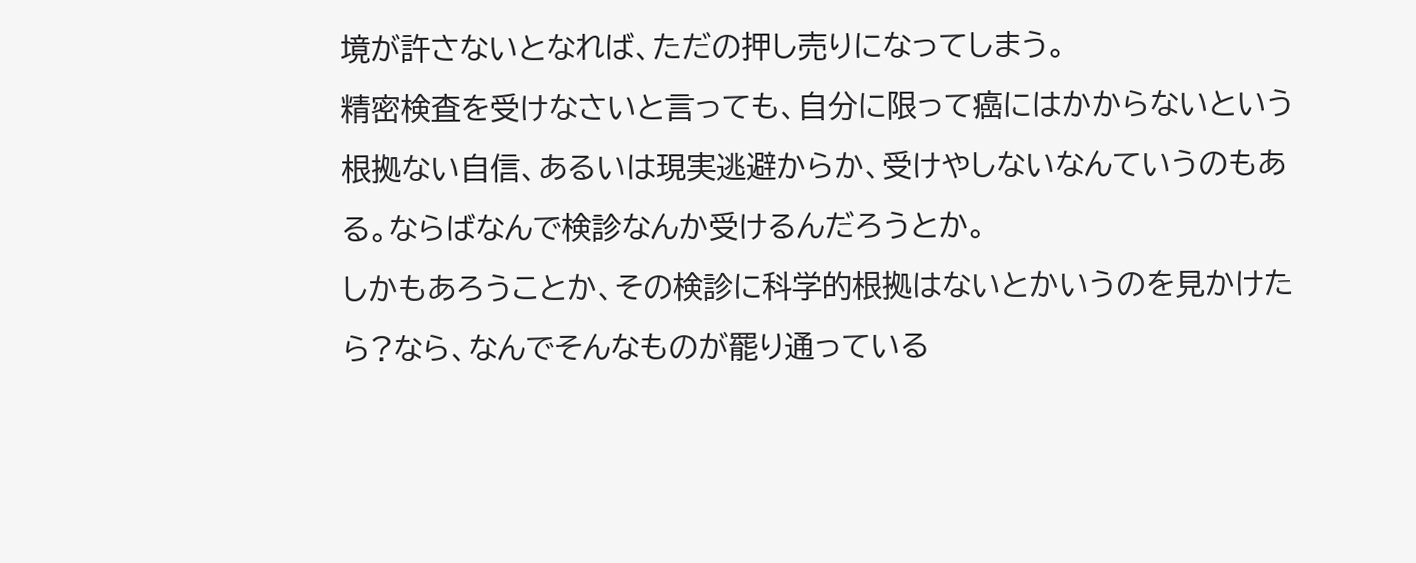境が許さないとなれば、ただの押し売りになってしまう。
精密検査を受けなさいと言っても、自分に限って癌にはかからないという根拠ない自信、あるいは現実逃避からか、受けやしないなんていうのもある。ならばなんで検診なんか受けるんだろうとか。
しかもあろうことか、その検診に科学的根拠はないとかいうのを見かけたら?なら、なんでそんなものが罷り通っている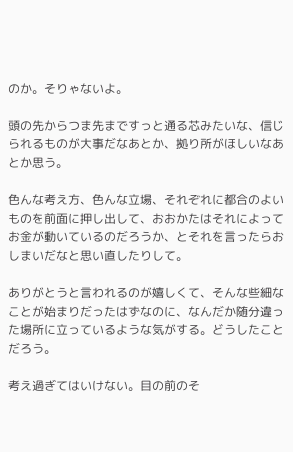のか。そりゃないよ。

頭の先からつま先まですっと通る芯みたいな、信じられるものが大事だなあとか、拠り所がほしいなあとか思う。

色んな考え方、色んな立場、それぞれに都合のよいものを前面に押し出して、おおかたはそれによってお金が動いているのだろうか、とそれを言ったらおしまいだなと思い直したりして。

ありがとうと言われるのが嬉しくて、そんな些細なことが始まりだったはずなのに、なんだか随分違った場所に立っているような気がする。どうしたことだろう。

考え過ぎてはいけない。目の前のそ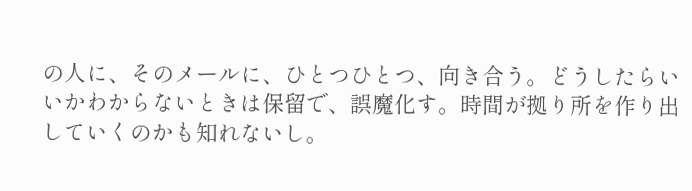の人に、そのメールに、ひとつひとつ、向き合う。どうしたらいいかわからないときは保留で、誤魔化す。時間が拠り所を作り出していくのかも知れないし。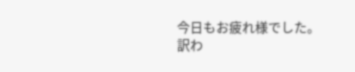今日もお疲れ様でした。
訳わ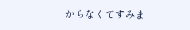からなくてすみま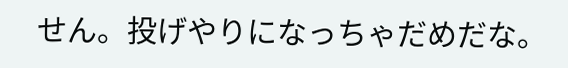せん。投げやりになっちゃだめだな。